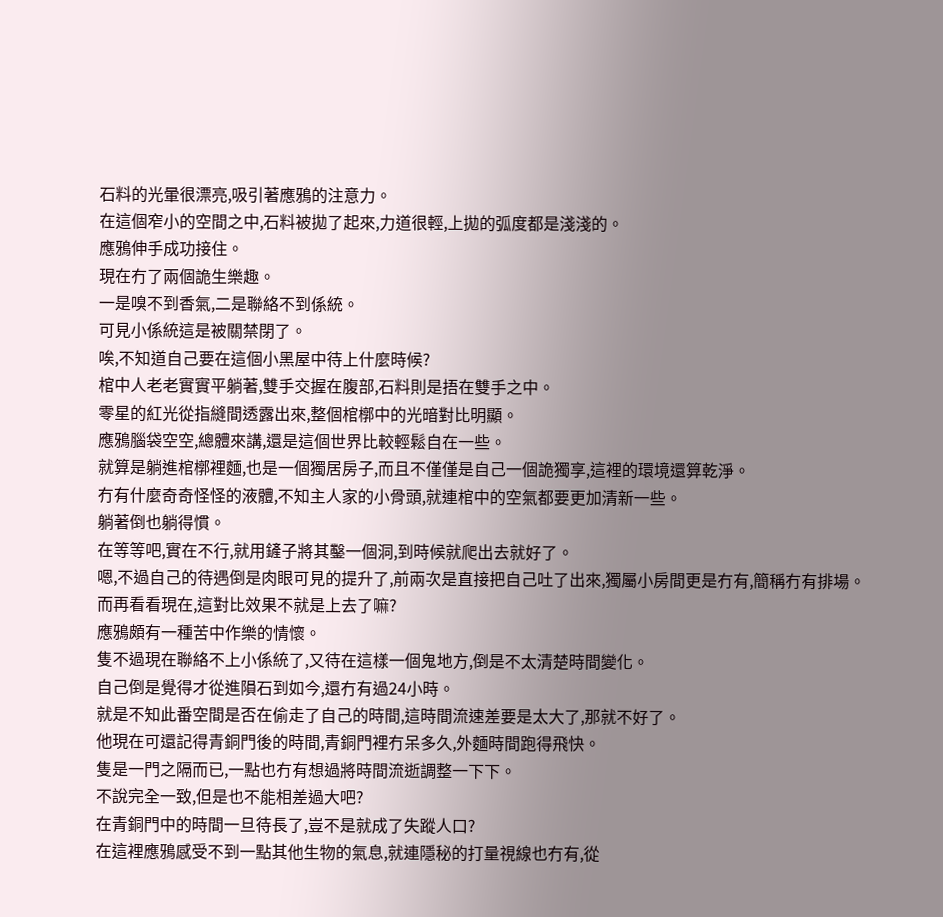石料的光暈很漂亮,吸引著應鴉的注意力。
在這個窄小的空間之中,石料被拋了起來,力道很輕,上拋的弧度都是淺淺的。
應鴉伸手成功接住。
現在冇了兩個詭生樂趣。
一是嗅不到香氣,二是聯絡不到係統。
可見小係統這是被關禁閉了。
唉,不知道自己要在這個小黑屋中待上什麼時候?
棺中人老老實實平躺著,雙手交握在腹部,石料則是捂在雙手之中。
零星的紅光從指縫間透露出來,整個棺槨中的光暗對比明顯。
應鴉腦袋空空,總體來講,還是這個世界比較輕鬆自在一些。
就算是躺進棺槨裡麵,也是一個獨居房子,而且不僅僅是自己一個詭獨享,這裡的環境還算乾淨。
冇有什麼奇奇怪怪的液體,不知主人家的小骨頭,就連棺中的空氣都要更加清新一些。
躺著倒也躺得慣。
在等等吧,實在不行,就用鏟子將其鑿一個洞,到時候就爬出去就好了。
嗯,不過自己的待遇倒是肉眼可見的提升了,前兩次是直接把自己吐了出來,獨屬小房間更是冇有,簡稱冇有排場。
而再看看現在,這對比效果不就是上去了嘛?
應鴉頗有一種苦中作樂的情懷。
隻不過現在聯絡不上小係統了,又待在這樣一個鬼地方,倒是不太清楚時間變化。
自己倒是覺得才從進隕石到如今,還冇有過24小時。
就是不知此番空間是否在偷走了自己的時間,這時間流速差要是太大了,那就不好了。
他現在可還記得青銅門後的時間,青銅門裡冇呆多久,外麵時間跑得飛快。
隻是一門之隔而已,一點也冇有想過將時間流逝調整一下下。
不說完全一致,但是也不能相差過大吧?
在青銅門中的時間一旦待長了,豈不是就成了失蹤人口?
在這裡應鴉感受不到一點其他生物的氣息,就連隱秘的打量視線也冇有,從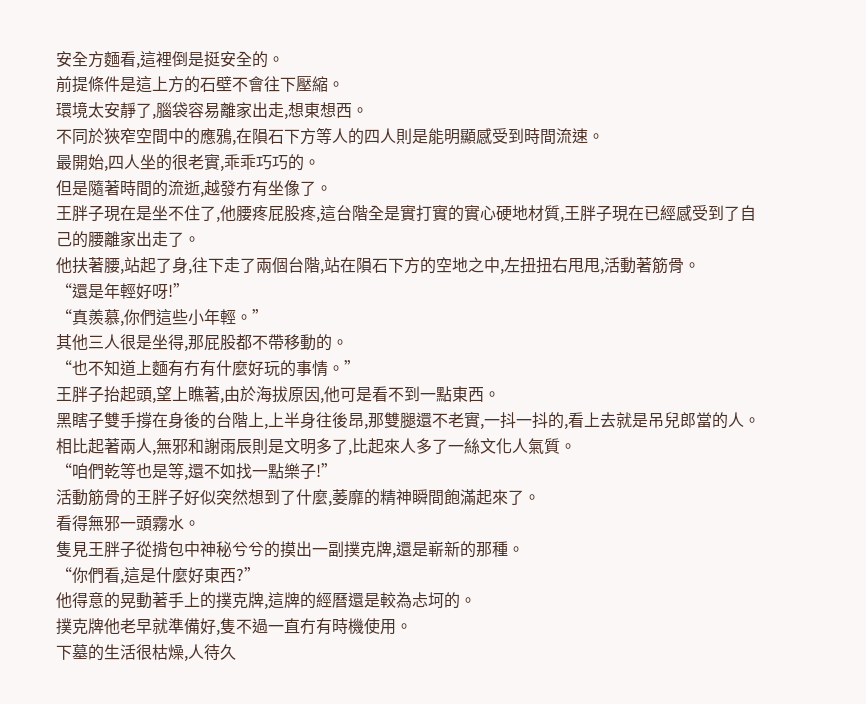安全方麵看,這裡倒是挺安全的。
前提條件是這上方的石壁不會往下壓縮。
環境太安靜了,腦袋容易離家出走,想東想西。
不同於狹窄空間中的應鴉,在隕石下方等人的四人則是能明顯感受到時間流速。
最開始,四人坐的很老實,乖乖巧巧的。
但是隨著時間的流逝,越發冇有坐像了。
王胖子現在是坐不住了,他腰疼屁股疼,這台階全是實打實的實心硬地材質,王胖子現在已經感受到了自己的腰離家出走了。
他扶著腰,站起了身,往下走了兩個台階,站在隕石下方的空地之中,左扭扭右甩甩,活動著筋骨。
“還是年輕好呀!”
“真羨慕,你們這些小年輕。”
其他三人很是坐得,那屁股都不帶移動的。
“也不知道上麵有冇有什麼好玩的事情。”
王胖子抬起頭,望上瞧著,由於海拔原因,他可是看不到一點東西。
黑瞎子雙手撐在身後的台階上,上半身往後昂,那雙腿還不老實,一抖一抖的,看上去就是吊兒郎當的人。
相比起著兩人,無邪和謝雨辰則是文明多了,比起來人多了一絲文化人氣質。
“咱們乾等也是等,還不如找一點樂子!”
活動筋骨的王胖子好似突然想到了什麼,萎靡的精神瞬間飽滿起來了。
看得無邪一頭霧水。
隻見王胖子從揹包中神秘兮兮的摸出一副撲克牌,還是嶄新的那種。
“你們看,這是什麼好東西?”
他得意的晃動著手上的撲克牌,這牌的經曆還是較為忐坷的。
撲克牌他老早就準備好,隻不過一直冇有時機使用。
下墓的生活很枯燥,人待久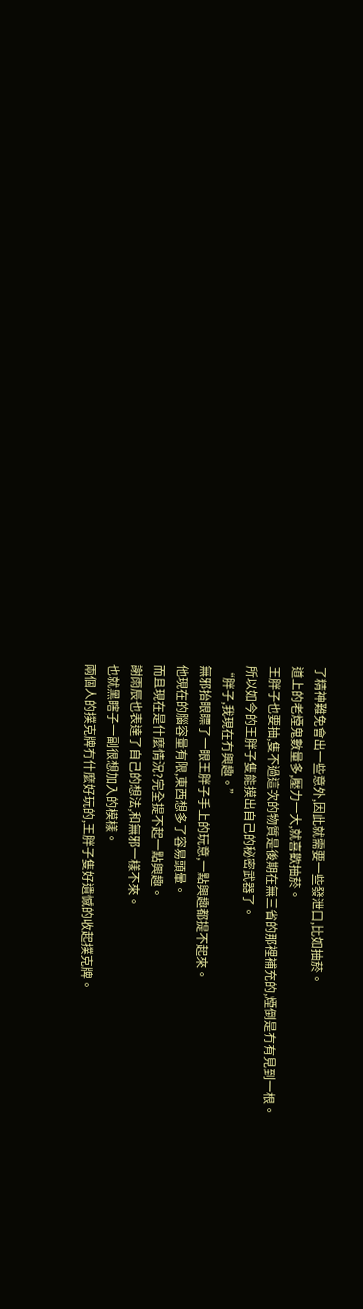了精神難免會出一些意外,因此就需要一些發泄口,比如抽菸。
道上的老煙鬼數量多,壓力一大,就喜歡抽菸。
王胖子也要抽,隻不過這次的物質是後期在無三省的那裡補充的,煙倒是冇有見到一根。
所以如今的王胖子隻能摸出自己的秘密武器了。
“胖子,我現在冇興趣。”
無邪抬眼瞟了一眼王胖子手上的玩意,一點興趣都提不起來。
他現在的腦容量有限,東西想多了容易頭暈。
而且現在是什麼情況?完全提不起一點興趣。
謝雨辰也表達了自己的想法,和無邪一樣不來。
也就黑瞎子一副很想加入的模樣。
兩個人的撲克牌冇什麼好玩的,王胖子隻好遺憾的收起撲克牌。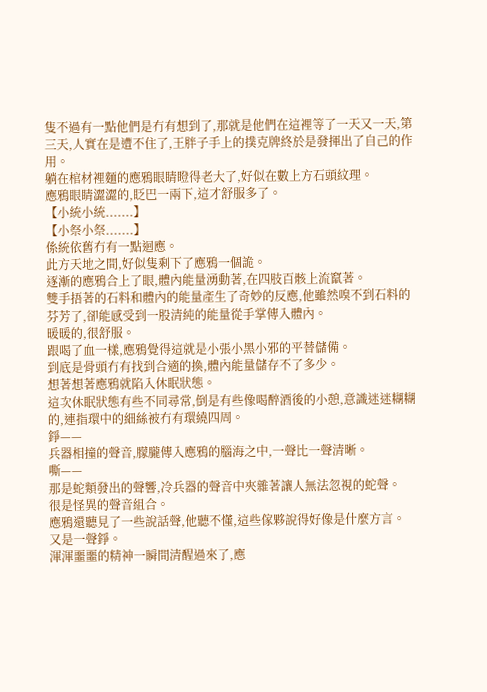隻不過有一點他們是冇有想到了,那就是他們在這裡等了一天又一天,第三天,人實在是遭不住了,王胖子手上的撲克牌終於是發揮出了自己的作用。
躺在棺材裡麵的應鴉眼睛瞪得老大了,好似在數上方石頭紋理。
應鴉眼睛澀澀的,眨巴一兩下,這才舒服多了。
【小統小統.......】
【小祭小祭.......】
係統依舊冇有一點迴應。
此方天地之間,好似隻剩下了應鴉一個詭。
逐漸的應鴉合上了眼,體內能量湧動著,在四肢百骸上流竄著。
雙手捂著的石料和體內的能量產生了奇妙的反應,他雖然嗅不到石料的芬芳了,卻能感受到一股清純的能量從手掌傳入體內。
暖暖的,很舒服。
跟喝了血一樣,應鴉覺得這就是小張小黑小邪的平替儲備。
到底是骨頭冇有找到合適的換,體內能量儲存不了多少。
想著想著應鴉就陷入休眠狀態。
這次休眠狀態有些不同尋常,倒是有些像喝醉酒後的小憩,意識迷迷糊糊的,連指環中的細絲被冇有環繞四周。
錚——
兵器相撞的聲音,朦朧傳入應鴉的腦海之中,一聲比一聲清晰。
嘶——
那是蛇類發出的聲響,冷兵器的聲音中夾雜著讓人無法忽視的蛇聲。
很是怪異的聲音組合。
應鴉還聽見了一些說話聲,他聽不懂,這些傢夥說得好像是什麼方言。
又是一聲錚。
渾渾噩噩的精神一瞬間清醒過來了,應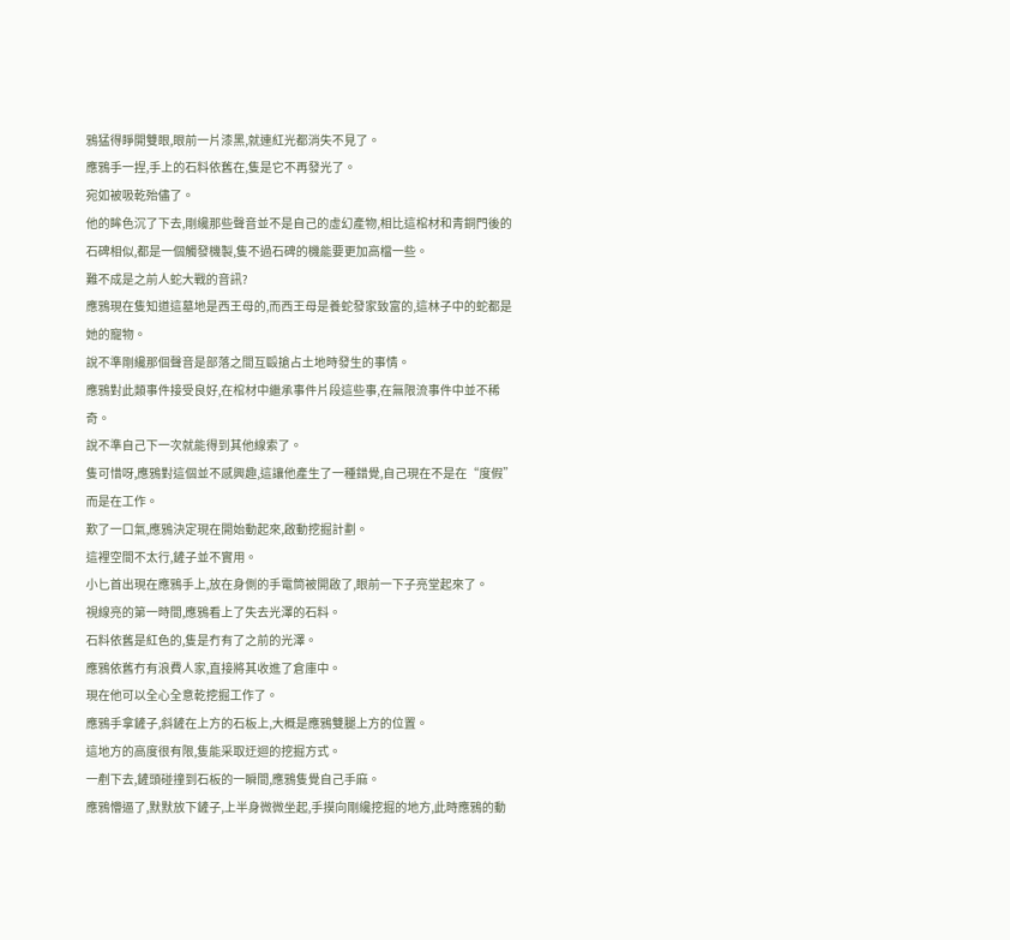鴉猛得睜開雙眼,眼前一片漆黑,就連紅光都消失不見了。
應鴉手一捏,手上的石料依舊在,隻是它不再發光了。
宛如被吸乾殆儘了。
他的眸色沉了下去,剛纔那些聲音並不是自己的虛幻產物,相比這棺材和青銅門後的石碑相似,都是一個觸發機製,隻不過石碑的機能要更加高檔一些。
難不成是之前人蛇大戰的音訊?
應鴉現在隻知道這墓地是西王母的,而西王母是養蛇發家致富的,這林子中的蛇都是她的寵物。
說不準剛纔那個聲音是部落之間互毆搶占土地時發生的事情。
應鴉對此類事件接受良好,在棺材中繼承事件片段這些事,在無限流事件中並不稀奇。
說不準自己下一次就能得到其他線索了。
隻可惜呀,應鴉對這個並不感興趣,這讓他產生了一種錯覺,自己現在不是在“度假”而是在工作。
歎了一口氣,應鴉決定現在開始動起來,啟動挖掘計劃。
這裡空間不太行,鏟子並不實用。
小匕首出現在應鴉手上,放在身側的手電筒被開啟了,眼前一下子亮堂起來了。
視線亮的第一時間,應鴉看上了失去光澤的石料。
石料依舊是紅色的,隻是冇有了之前的光澤。
應鴉依舊冇有浪費人家,直接將其收進了倉庫中。
現在他可以全心全意乾挖掘工作了。
應鴉手拿鏟子,斜鏟在上方的石板上,大概是應鴉雙腿上方的位置。
這地方的高度很有限,隻能采取迂迴的挖掘方式。
一剷下去,鏟頭碰撞到石板的一瞬間,應鴉隻覺自己手麻。
應鴉懵逼了,默默放下鏟子,上半身微微坐起,手摸向剛纔挖掘的地方,此時應鴉的動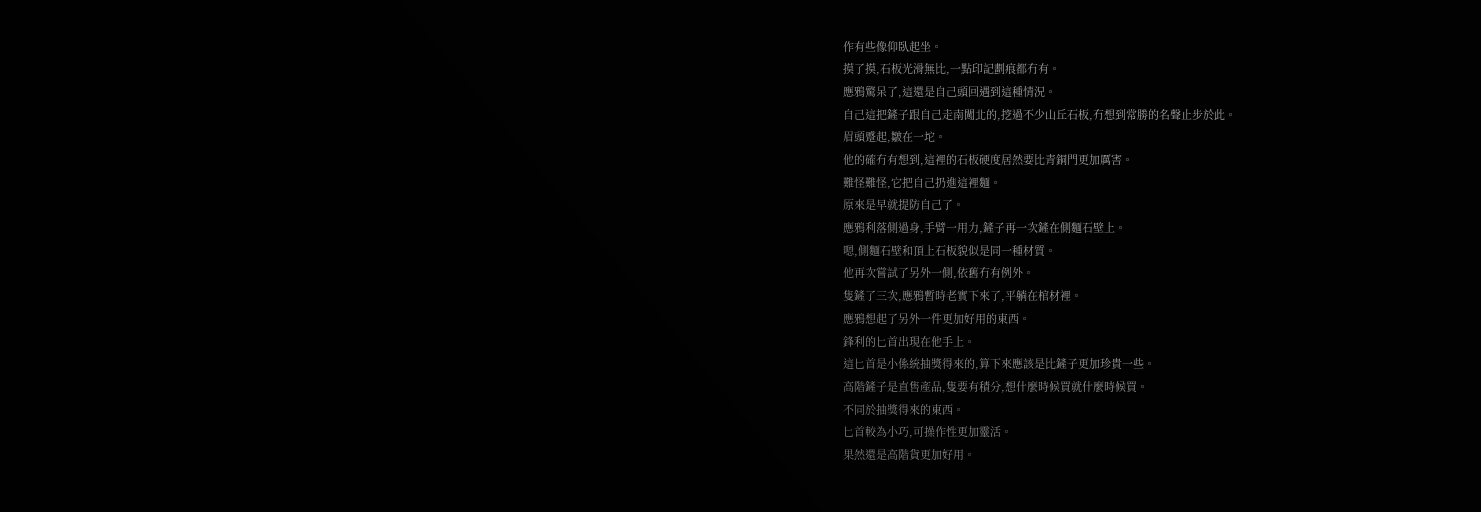作有些像仰臥起坐。
摸了摸,石板光滑無比,一點印記劃痕都冇有。
應鴉驚呆了,這還是自己頭回遇到這種情況。
自己這把鏟子跟自己走南闖北的,挖過不少山丘石板,冇想到常勝的名聲止步於此。
眉頭蹙起,皺在一坨。
他的確冇有想到,這裡的石板硬度居然要比青銅門更加厲害。
難怪難怪,它把自己扔進這裡麵。
原來是早就提防自己了。
應鴉利落側過身,手臂一用力,鏟子再一次鏟在側麵石壁上。
嗯,側麵石壁和頂上石板貌似是同一種材質。
他再次嘗試了另外一側,依舊冇有例外。
隻鏟了三次,應鴉暫時老實下來了,平躺在棺材裡。
應鴉想起了另外一件更加好用的東西。
鋒利的匕首出現在他手上。
這匕首是小係統抽獎得來的,算下來應該是比鏟子更加珍貴一些。
高階鏟子是直售產品,隻要有積分,想什麼時候買就什麼時候買。
不同於抽獎得來的東西。
匕首較為小巧,可操作性更加靈活。
果然還是高階貨更加好用。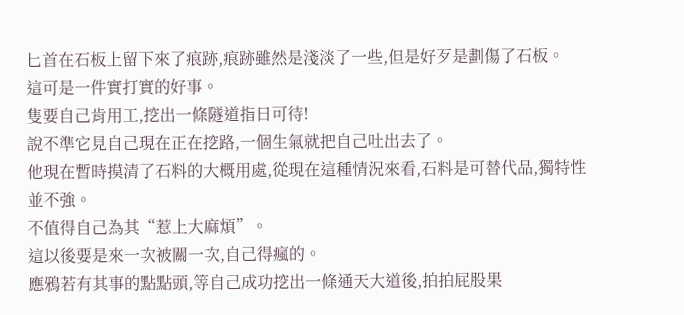匕首在石板上留下來了痕跡,痕跡雖然是淺淡了一些,但是好歹是劃傷了石板。
這可是一件實打實的好事。
隻要自己肯用工,挖出一條隧道指日可待!
說不準它見自己現在正在挖路,一個生氣就把自己吐出去了。
他現在暫時摸清了石料的大概用處,從現在這種情況來看,石料是可替代品,獨特性並不強。
不值得自己為其“惹上大麻煩”。
這以後要是來一次被關一次,自己得瘋的。
應鴉若有其事的點點頭,等自己成功挖出一條通天大道後,拍拍屁股果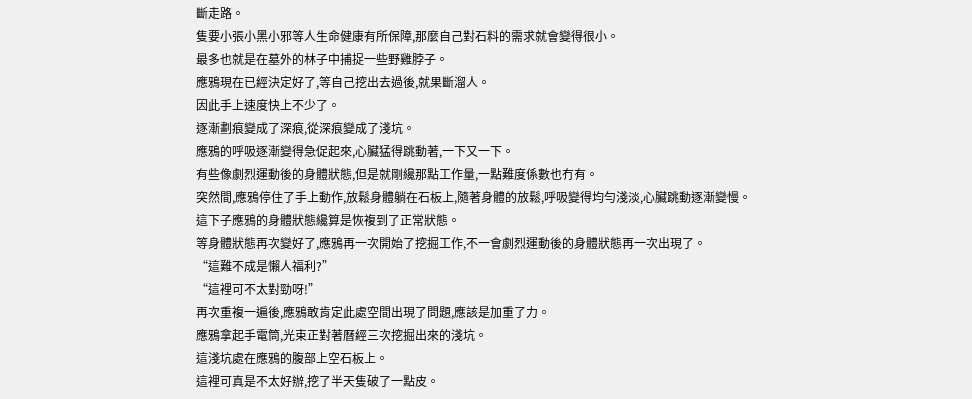斷走路。
隻要小張小黑小邪等人生命健康有所保障,那麼自己對石料的需求就會變得很小。
最多也就是在墓外的林子中捕捉一些野雞脖子。
應鴉現在已經決定好了,等自己挖出去過後,就果斷溜人。
因此手上速度快上不少了。
逐漸劃痕變成了深痕,從深痕變成了淺坑。
應鴉的呼吸逐漸變得急促起來,心臟猛得跳動著,一下又一下。
有些像劇烈運動後的身體狀態,但是就剛纔那點工作量,一點難度係數也冇有。
突然間,應鴉停住了手上動作,放鬆身體躺在石板上,隨著身體的放鬆,呼吸變得均勻淺淡,心臟跳動逐漸變慢。
這下子應鴉的身體狀態纔算是恢複到了正常狀態。
等身體狀態再次變好了,應鴉再一次開始了挖掘工作,不一會劇烈運動後的身體狀態再一次出現了。
“這難不成是懶人福利?”
“這裡可不太對勁呀!”
再次重複一遍後,應鴉敢肯定此處空間出現了問題,應該是加重了力。
應鴉拿起手電筒,光束正對著曆經三次挖掘出來的淺坑。
這淺坑處在應鴉的腹部上空石板上。
這裡可真是不太好辦,挖了半天隻破了一點皮。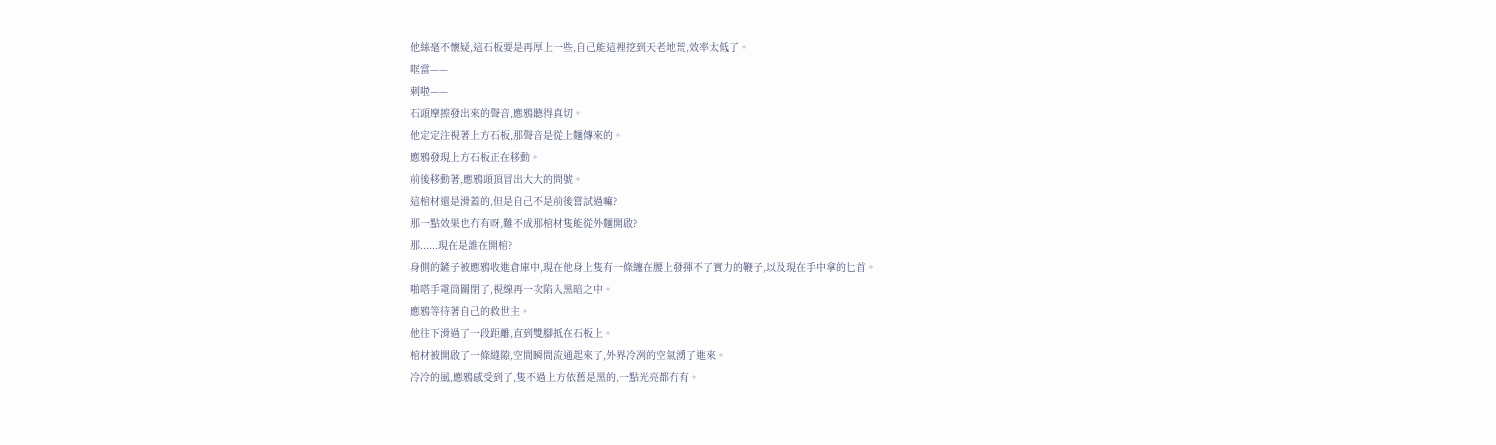他絲毫不懷疑,這石板要是再厚上一些,自己能這裡挖到天老地荒,效率太低了。
哐當——
刺啦——
石頭摩擦發出來的聲音,應鴉聽得真切。
他定定注視著上方石板,那聲音是從上麵傳來的。
應鴉發現上方石板正在移動。
前後移動著,應鴉頭頂冒出大大的問號。
這棺材還是滑蓋的,但是自己不是前後嘗試過嘛?
那一點效果也冇有呀,難不成那棺材隻能從外麵開啟?
那......現在是誰在開棺?
身側的鏟子被應鴉收進倉庫中,現在他身上隻有一條纏在腰上發揮不了實力的鞭子,以及現在手中拿的匕首。
啪嗒手電筒關閉了,視線再一次陷入黑暗之中。
應鴉等待著自己的救世主。
他往下滑過了一段距離,直到雙腳抵在石板上。
棺材被開啟了一條縫隙,空間瞬間流通起來了,外界冷冽的空氣湧了進來。
冷冷的風,應鴉感受到了,隻不過上方依舊是黑的,一點光亮都冇有。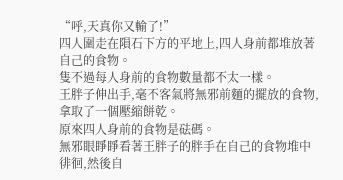“呼,天真你又輸了!”
四人圍走在隕石下方的平地上,四人身前都堆放著自己的食物。
隻不過每人身前的食物數量都不太一樣。
王胖子伸出手,毫不客氣將無邪前麵的擺放的食物,拿取了一個壓縮餅乾。
原來四人身前的食物是砝碼。
無邪眼睜睜看著王胖子的胖手在自己的食物堆中徘徊,然後自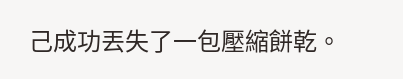己成功丟失了一包壓縮餅乾。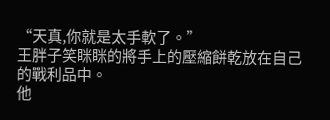“天真,你就是太手軟了。”
王胖子笑眯眯的將手上的壓縮餅乾放在自己的戰利品中。
他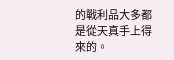的戰利品大多都是從天真手上得來的。